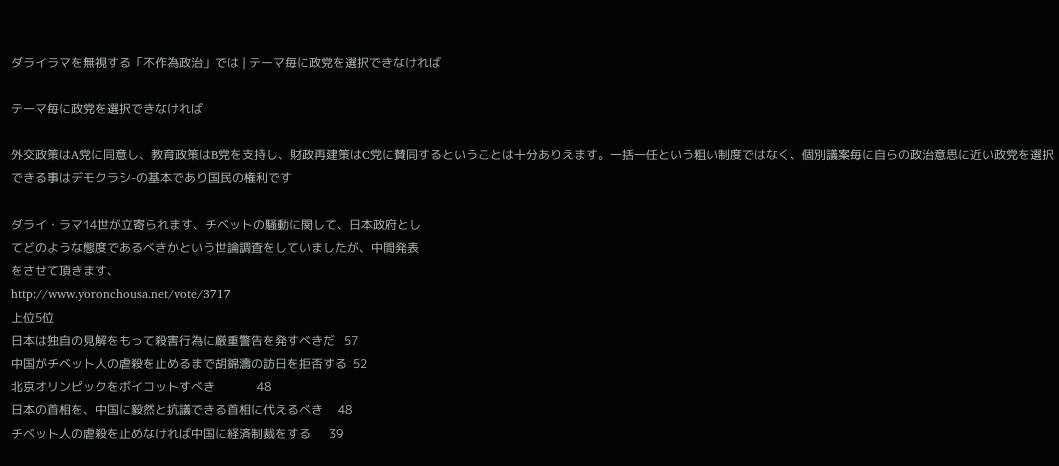ダライラマを無視する「不作為政治」では | テーマ毎に政党を選択できなければ

テーマ毎に政党を選択できなければ

外交政策はA党に同意し、教育政策はB党を支持し、財政再建策はC党に賛同するということは十分ありえます。一括一任という粗い制度ではなく、個別議案毎に自らの政治意思に近い政党を選択できる事はデモクラシ-の基本であり国民の権利です

ダライ・ラマ14世が立寄られます、チベットの騒動に関して、日本政府とし
てどのような態度であるべきかという世論調査をしていましたが、中間発表
をさせて頂きます、
http://www.yoronchousa.net/vote/3717
上位5位
日本は独自の見解をもって殺害行為に厳重警告を発すべきだ   57
中国がチベット人の虐殺を止めるまで胡錦濤の訪日を拒否する  52
北京オリンピックをボイコットすべき              48
日本の首相を、中国に毅然と抗議できる首相に代えるべき     48
チベット人の虐殺を止めなければ中国に経済制裁をする      39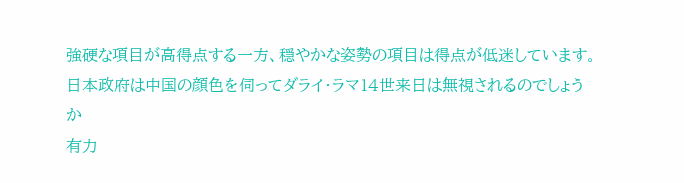強硬な項目が高得点する一方、穏やかな姿勢の項目は得点が低迷しています。
日本政府は中国の顔色を伺ってダライ・ラマ14世来日は無視されるのでしょうか
有力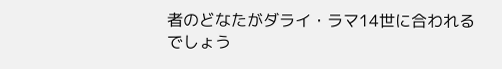者のどなたがダライ・ラマ14世に合われるでしょう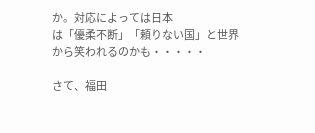か。対応によっては日本
は「優柔不断」「頼りない国」と世界から笑われるのかも・・・・・

さて、福田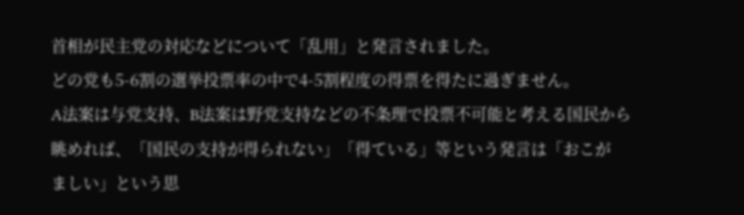首相が民主党の対応などについて「乱用」と発言されました。
どの党も5-6割の選挙投票率の中で4-5割程度の得票を得たに過ぎません。
A法案は与党支持、B法案は野党支持などの不条理で投票不可能と考える国民から
眺めれば、「国民の支持が得られない」「得ている」等という発言は「おこが
ましい」という思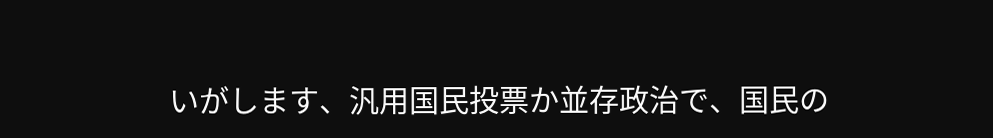いがします、汎用国民投票か並存政治で、国民の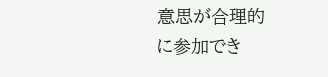意思が合理的
に参加でき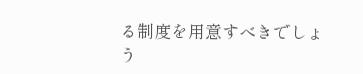る制度を用意すべきでしょう